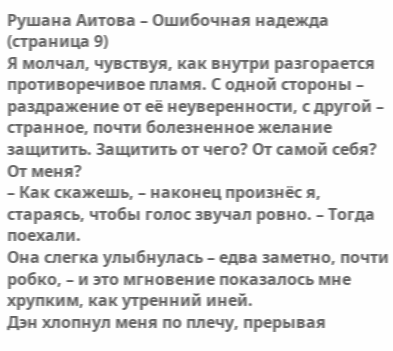Рушана Аитова – Ошибочная надежда (страница 9)
Я молчал, чувствуя, как внутри разгорается противоречивое пламя. С одной стороны – раздражение от её неуверенности, с другой – странное, почти болезненное желание защитить. Защитить от чего? От самой себя? От меня?
– Как скажешь, – наконец произнёс я, стараясь, чтобы голос звучал ровно. – Тогда поехали.
Она слегка улыбнулась – едва заметно, почти робко, – и это мгновение показалось мне хрупким, как утренний иней.
Дэн хлопнул меня по плечу, прерывая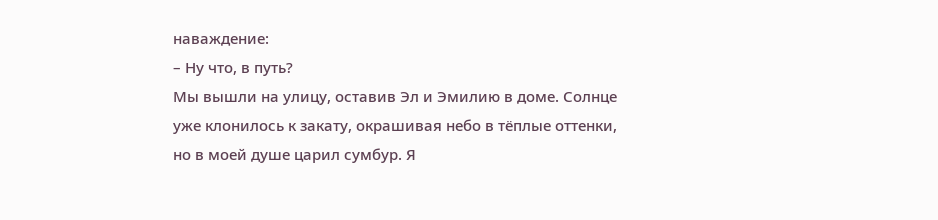наваждение:
– Ну что, в путь?
Мы вышли на улицу, оставив Эл и Эмилию в доме. Солнце уже клонилось к закату, окрашивая небо в тёплые оттенки, но в моей душе царил сумбур. Я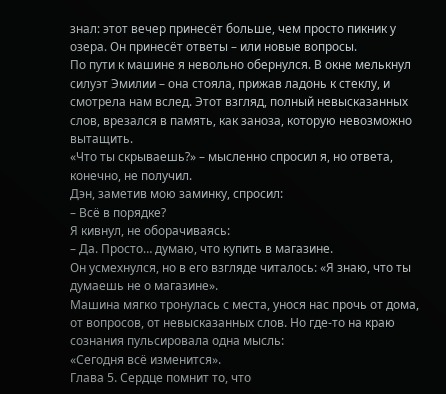знал: этот вечер принесёт больше, чем просто пикник у озера. Он принесёт ответы – или новые вопросы.
По пути к машине я невольно обернулся. В окне мелькнул силуэт Эмилии – она стояла, прижав ладонь к стеклу, и смотрела нам вслед. Этот взгляд, полный невысказанных слов, врезался в память, как заноза, которую невозможно вытащить.
«Что ты скрываешь?» – мысленно спросил я, но ответа, конечно, не получил.
Дэн, заметив мою заминку, спросил:
– Всё в порядке?
Я кивнул, не оборачиваясь:
– Да. Просто… думаю, что купить в магазине.
Он усмехнулся, но в его взгляде читалось: «Я знаю, что ты думаешь не о магазине».
Машина мягко тронулась с места, унося нас прочь от дома, от вопросов, от невысказанных слов. Но где‑то на краю сознания пульсировала одна мысль:
«Сегодня всё изменится».
Глава 5. Сердце помнит то, что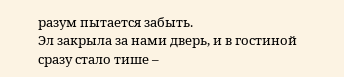разум пытается забыть.
Эл закрыла за нами дверь, и в гостиной сразу стало тише –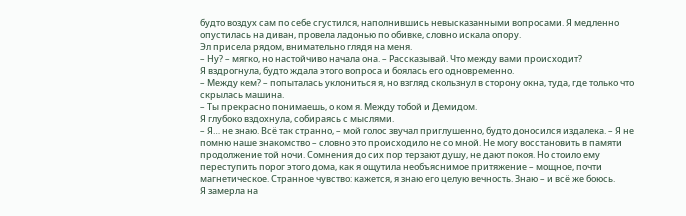будто воздух сам по себе сгустился, наполнившись невысказанными вопросами. Я медленно опустилась на диван, провела ладонью по обивке, словно искала опору.
Эл присела рядом, внимательно глядя на меня.
– Ну? – мягко, но настойчиво начала она. – Рассказывай. Что между вами происходит?
Я вздрогнула, будто ждала этого вопроса и боялась его одновременно.
– Между кем? – попыталась уклониться я, но взгляд скользнул в сторону окна, туда, где только что скрылась машина.
– Ты прекрасно понимаешь, о ком я. Между тобой и Демидом.
Я глубоко вздохнула, собираясь с мыслями.
– Я… не знаю. Всё так странно, – мой голос звучал приглушенно, будто доносился издалека. – Я не помню наше знакомство – словно это происходило не со мной. Не могу восстановить в памяти продолжение той ночи. Сомнения до сих пор терзают душу, не дают покоя. Но стоило ему переступить порог этого дома, как я ощутила необъяснимое притяжение – мощное, почти магнетическое. Странное чувство: кажется, я знаю его целую вечность. Знаю – и всё же боюсь.
Я замерла на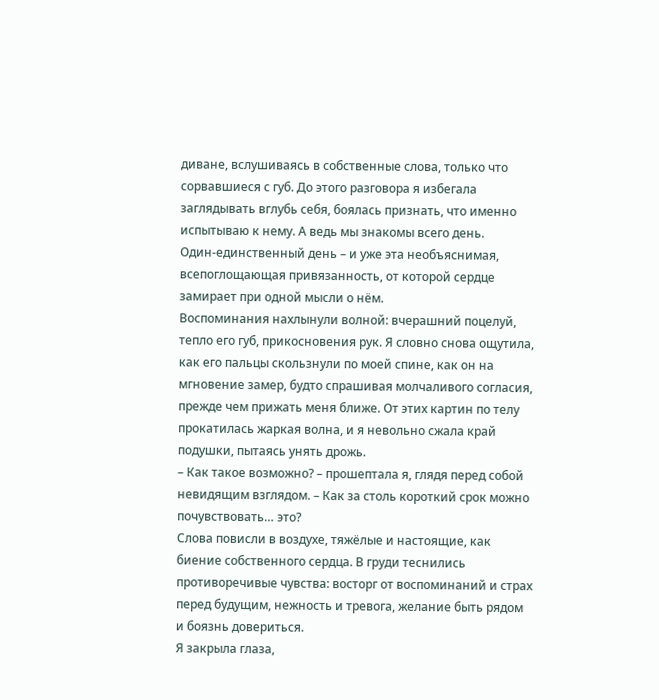диване, вслушиваясь в собственные слова, только что сорвавшиеся с губ. До этого разговора я избегала заглядывать вглубь себя, боялась признать, что именно испытываю к нему. А ведь мы знакомы всего день. Один‑единственный день – и уже эта необъяснимая, всепоглощающая привязанность, от которой сердце замирает при одной мысли о нём.
Воспоминания нахлынули волной: вчерашний поцелуй, тепло его губ, прикосновения рук. Я словно снова ощутила, как его пальцы скользнули по моей спине, как он на мгновение замер, будто спрашивая молчаливого согласия, прежде чем прижать меня ближе. От этих картин по телу прокатилась жаркая волна, и я невольно сжала край подушки, пытаясь унять дрожь.
– Как такое возможно? – прошептала я, глядя перед собой невидящим взглядом. – Как за столь короткий срок можно почувствовать… это?
Слова повисли в воздухе, тяжёлые и настоящие, как биение собственного сердца. В груди теснились противоречивые чувства: восторг от воспоминаний и страх перед будущим, нежность и тревога, желание быть рядом и боязнь довериться.
Я закрыла глаза,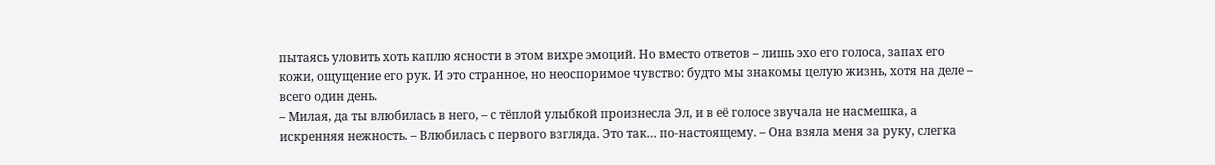пытаясь уловить хоть каплю ясности в этом вихре эмоций. Но вместо ответов – лишь эхо его голоса, запах его кожи, ощущение его рук. И это странное, но неоспоримое чувство: будто мы знакомы целую жизнь, хотя на деле – всего один день.
– Милая, да ты влюбилась в него, – с тёплой улыбкой произнесла Эл, и в её голосе звучала не насмешка, а искренняя нежность. – Влюбилась с первого взгляда. Это так… по‑настоящему. – Она взяла меня за руку, слегка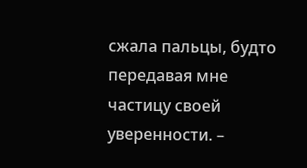сжала пальцы, будто передавая мне частицу своей уверенности. –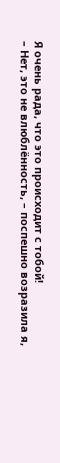Я очень рада, что это происходит с тобой!
– Нет, это не влюблённость, – поспешно возразила я,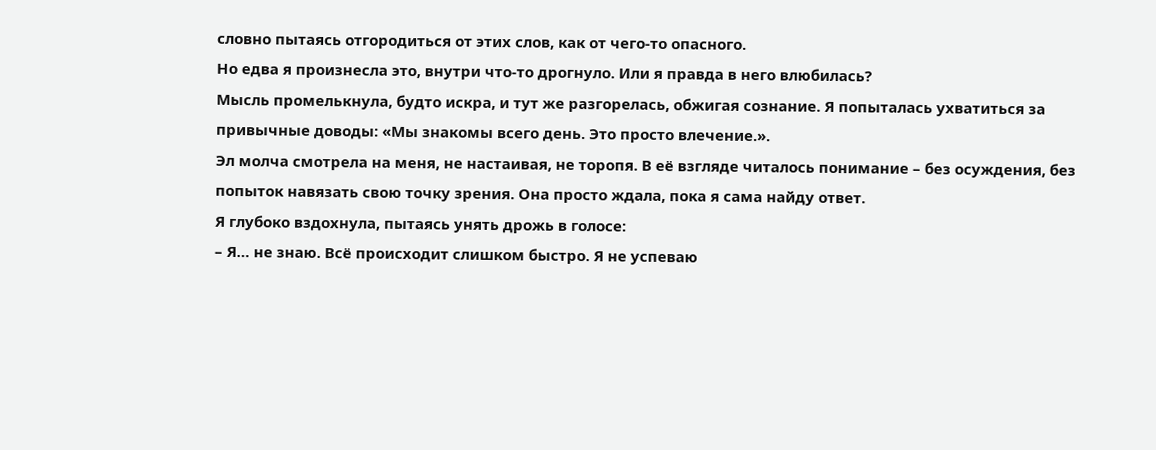словно пытаясь отгородиться от этих слов, как от чего‑то опасного.
Но едва я произнесла это, внутри что‑то дрогнуло. Или я правда в него влюбилась?
Мысль промелькнула, будто искра, и тут же разгорелась, обжигая сознание. Я попыталась ухватиться за привычные доводы: «Мы знакомы всего день. Это просто влечение.».
Эл молча смотрела на меня, не настаивая, не торопя. В её взгляде читалось понимание – без осуждения, без попыток навязать свою точку зрения. Она просто ждала, пока я сама найду ответ.
Я глубоко вздохнула, пытаясь унять дрожь в голосе:
– Я… не знаю. Всё происходит слишком быстро. Я не успеваю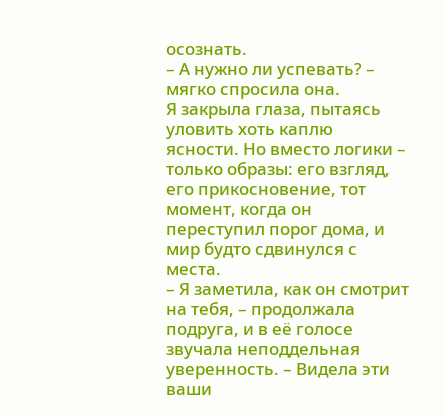осознать.
– А нужно ли успевать? – мягко спросила она.
Я закрыла глаза, пытаясь уловить хоть каплю ясности. Но вместо логики – только образы: его взгляд, его прикосновение, тот момент, когда он переступил порог дома, и мир будто сдвинулся с места.
– Я заметила, как он смотрит на тебя, – продолжала подруга, и в её голосе звучала неподдельная уверенность. – Видела эти ваши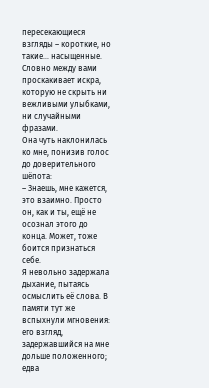пересекающиеся взгляды – короткие, но такие… насыщенные. Словно между вами проскакивает искра, которую не скрыть ни вежливыми улыбками, ни случайными фразами.
Она чуть наклонилась ко мне, понизив голос до доверительного шёпота:
– Знаешь, мне кажется, это взаимно. Просто он, как и ты, ещё не осознал этого до конца. Может, тоже боится признаться себе.
Я невольно задержала дыхание, пытаясь осмыслить её слова. В памяти тут же вспыхнули мгновения: его взгляд, задержавшийся на мне дольше положенного; едва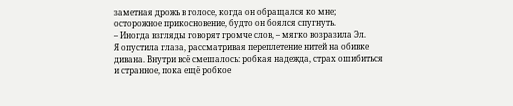заметная дрожь в голосе, когда он обращался ко мне; осторожное прикосновение, будто он боялся спугнуть.
– Иногда взгляды говорят громче слов, – мягко возразила Эл.
Я опустила глаза, рассматривая переплетение нитей на обивке дивана. Внутри всё смешалось: робкая надежда, страх ошибиться и странное, пока ещё робкое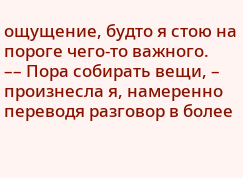ощущение, будто я стою на пороге чего‑то важного.
–– Пора собирать вещи, – произнесла я, намеренно переводя разговор в более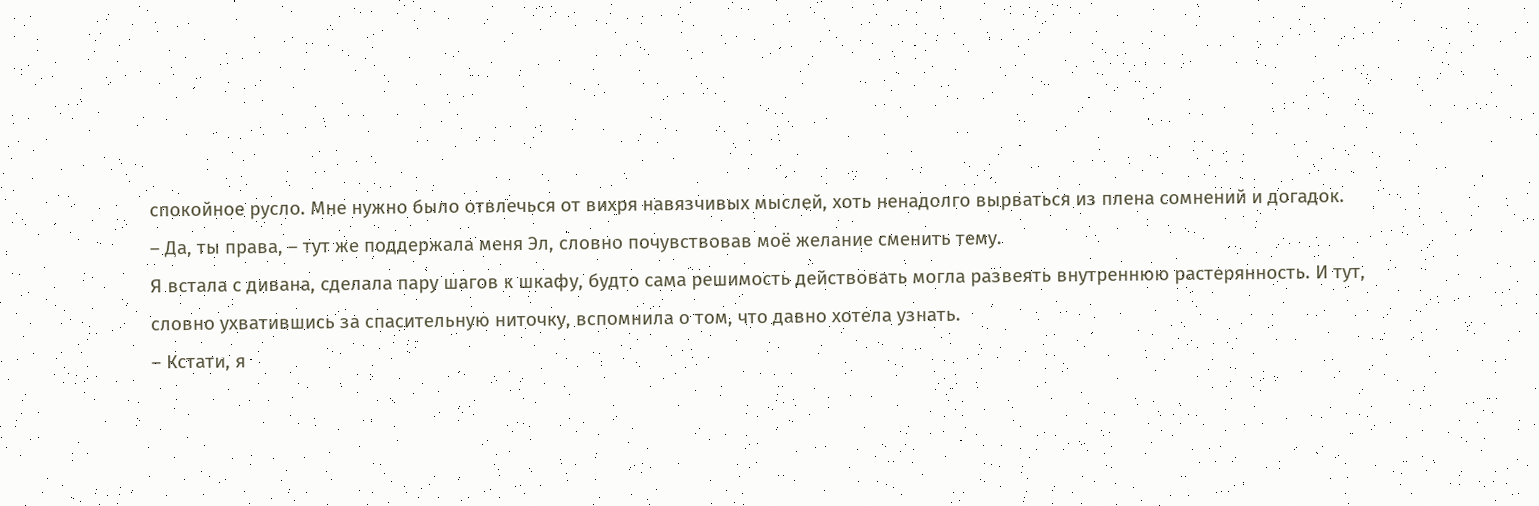спокойное русло. Мне нужно было отвлечься от вихря навязчивых мыслей, хоть ненадолго вырваться из плена сомнений и догадок.
– Да, ты права, – тут же поддержала меня Эл, словно почувствовав моё желание сменить тему.
Я встала с дивана, сделала пару шагов к шкафу, будто сама решимость действовать могла развеять внутреннюю растерянность. И тут, словно ухватившись за спасительную ниточку, вспомнила о том, что давно хотела узнать.
– Кстати, я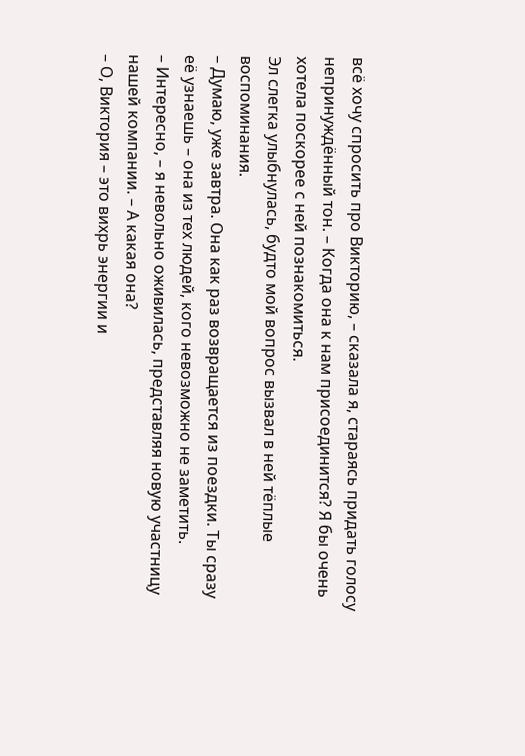всё хочу спросить про Викторию, – сказала я, стараясь придать голосу непринуждённый тон. – Когда она к нам присоединится? Я бы очень хотела поскорее с ней познакомиться.
Эл слегка улыбнулась, будто мой вопрос вызвал в ней тёплые воспоминания.
– Думаю, уже завтра. Она как раз возвращается из поездки. Ты сразу её узнаешь – она из тех людей, кого невозможно не заметить.
– Интересно, – я невольно оживилась, представляя новую участницу нашей компании. – А какая она?
– О, Виктория – это вихрь энергии и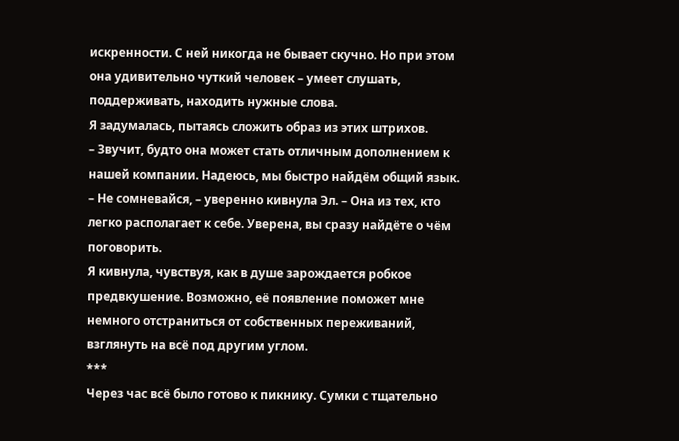искренности. С ней никогда не бывает скучно. Но при этом она удивительно чуткий человек – умеет слушать, поддерживать, находить нужные слова.
Я задумалась, пытаясь сложить образ из этих штрихов.
– Звучит, будто она может стать отличным дополнением к нашей компании. Надеюсь, мы быстро найдём общий язык.
– Не сомневайся, – уверенно кивнула Эл. – Она из тех, кто легко располагает к себе. Уверена, вы сразу найдёте о чём поговорить.
Я кивнула, чувствуя, как в душе зарождается робкое предвкушение. Возможно, её появление поможет мне немного отстраниться от собственных переживаний, взглянуть на всё под другим углом.
***
Через час всё было готово к пикнику. Сумки с тщательно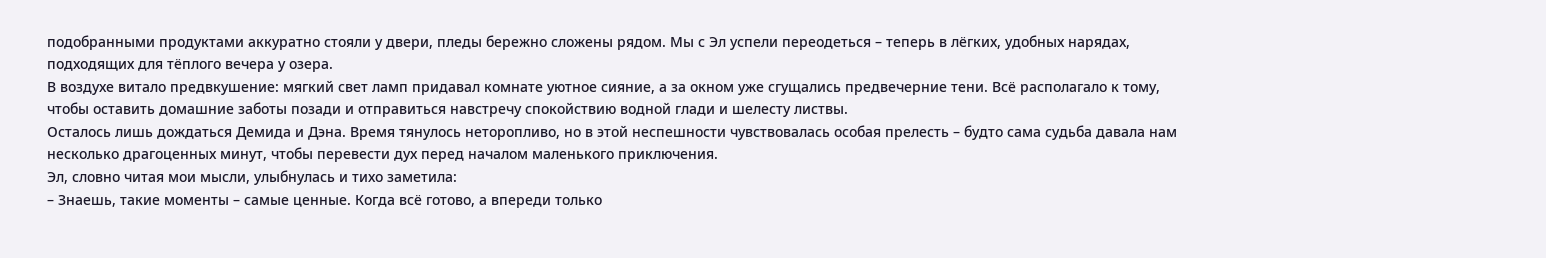подобранными продуктами аккуратно стояли у двери, пледы бережно сложены рядом. Мы с Эл успели переодеться – теперь в лёгких, удобных нарядах, подходящих для тёплого вечера у озера.
В воздухе витало предвкушение: мягкий свет ламп придавал комнате уютное сияние, а за окном уже сгущались предвечерние тени. Всё располагало к тому, чтобы оставить домашние заботы позади и отправиться навстречу спокойствию водной глади и шелесту листвы.
Осталось лишь дождаться Демида и Дэна. Время тянулось неторопливо, но в этой неспешности чувствовалась особая прелесть – будто сама судьба давала нам несколько драгоценных минут, чтобы перевести дух перед началом маленького приключения.
Эл, словно читая мои мысли, улыбнулась и тихо заметила:
– Знаешь, такие моменты – самые ценные. Когда всё готово, а впереди только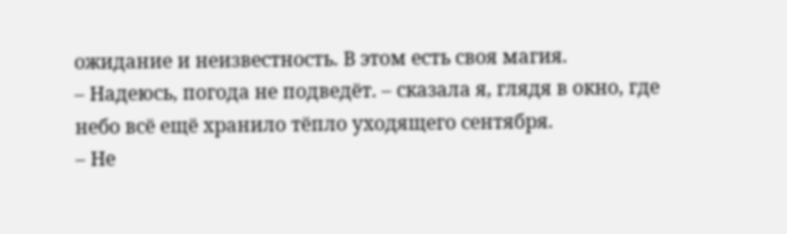ожидание и неизвестность. В этом есть своя магия.
– Надеюсь, погода не подведёт. – сказала я, глядя в окно, где небо всё ещё хранило тёпло уходящего сентября.
– Не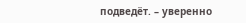подведёт. – уверенно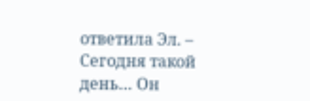ответила Эл. – Сегодня такой день… Он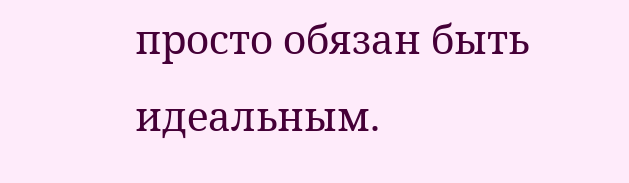просто обязан быть идеальным.